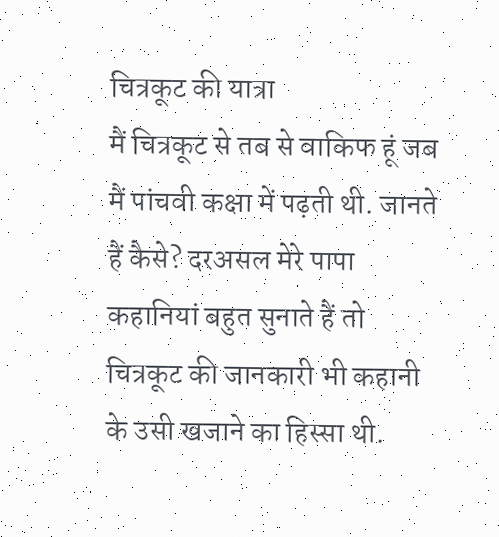चित्रकूट की यात्रा
मैं चित्रकूट से तब से वाकिफ हूं जब मैं पांचवी कक्षा में पढ़ती थी. जानते हैं कैसे? दरअसल मेरे पापा कहानियां बहुत सुनाते हैं तो चित्रकूट की जानकारी भी कहानी के उसी खजाने का हिस्सा थी.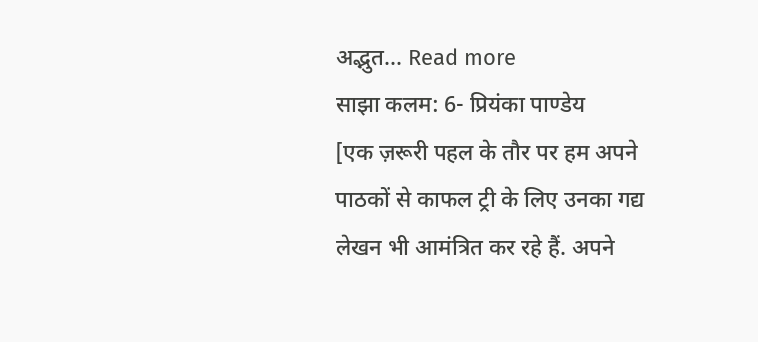अद्भुत... Read more
साझा कलम: 6- प्रियंका पाण्डेय
[एक ज़रूरी पहल के तौर पर हम अपने पाठकों से काफल ट्री के लिए उनका गद्य लेखन भी आमंत्रित कर रहे हैं. अपने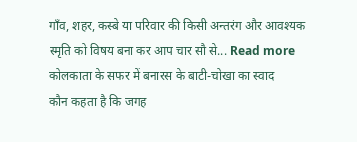गाँव, शहर, कस्बे या परिवार की किसी अन्तरंग और आवश्यक स्मृति को विषय बना कर आप चार सौ से... Read more
कोलकाता के सफर में बनारस के बाटी-चोखा का स्वाद
कौन कहता है कि जगह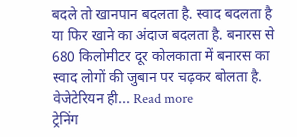बदले तो खानपान बदलता है. स्वाद बदलता है या फिर खाने का अंदाज बदलता है. बनारस से 680 किलोमीटर दूर कोलकाता में बनारस का स्वाद लोगों की जुबान पर चढ़कर बोलता है. वेजेटेरियन ही... Read more
ट्रेनिंग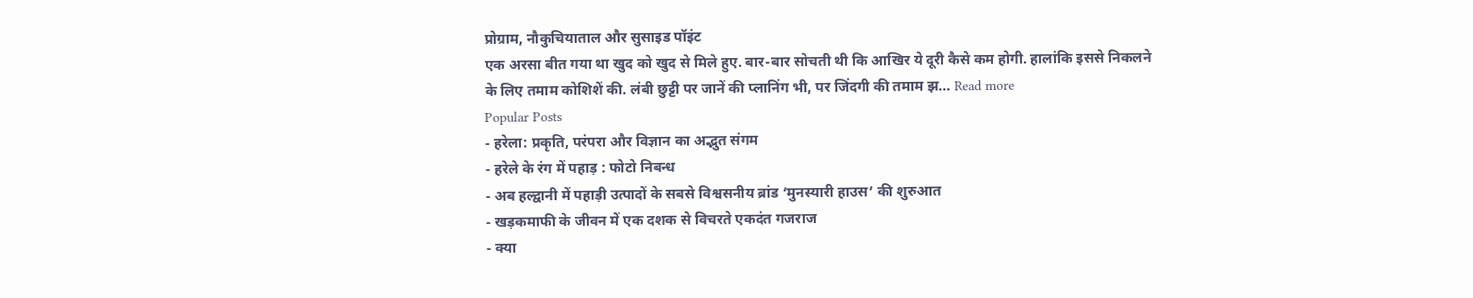प्रोग्राम, नौकुचियाताल और सुसाइड पॉइंट
एक अरसा बीत गया था खुद को खुद से मिले हुए. बार-बार सोचती थी कि आखिर ये दूरी कैसे कम होगी. हालांकि इससे निकलने के लिए तमाम कोशिशें की. लंबी छुट्टी पर जानें की प्लानिंग भी, पर जिंदगी की तमाम झ... Read more
Popular Posts
- हरेला: प्रकृति, परंपरा और विज्ञान का अद्भुत संगम
- हरेले के रंग में पहाड़ : फोटो निबन्ध
- अब हल्द्वानी में पहाड़ी उत्पादों के सबसे विश्वसनीय ब्रांड ‘मुनस्यारी हाउस’ की शुरुआत
- खड़कमाफी के जीवन में एक दशक से विचरते एकदंत गजराज
- क्या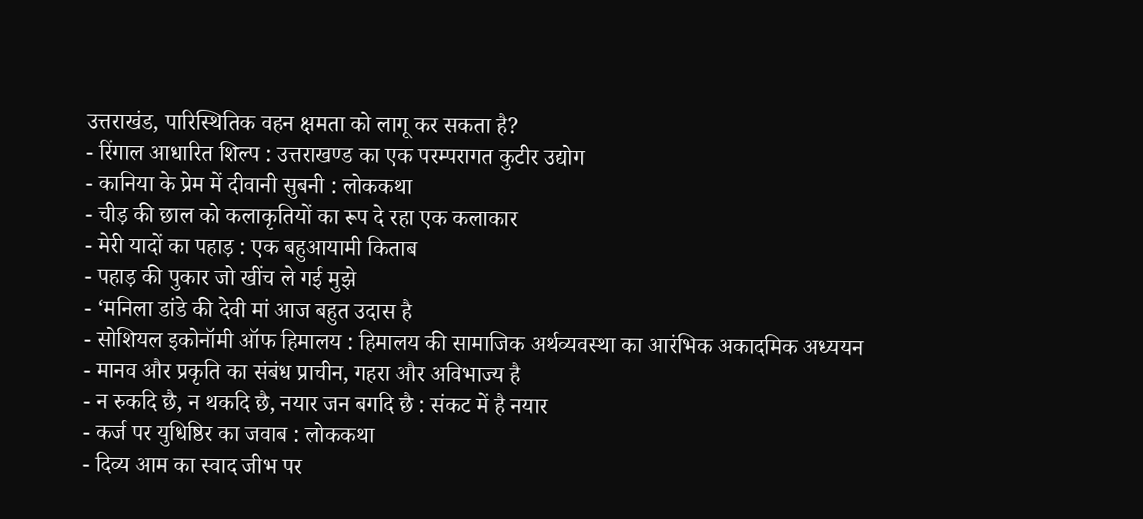उत्तराखंड, पारिस्थितिक वहन क्षमता को लागू कर सकता है?
- रिंगाल आधारित शिल्प : उत्तराखण्ड का एक परम्परागत कुटीर उद्योग
- कानिया के प्रेम में दीवानी सुबनी : लोककथा
- चीड़ की छाल को कलाकृतियों का रूप दे रहा एक कलाकार
- मेरी यादों का पहाड़ : एक बहुआयामी किताब
- पहाड़ की पुकार जो खींच ले गई मुझे
- ‘मनिला डांडे की देवी मां आज बहुत उदास है
- सोशियल इकोनॉमी ऑफ हिमालय : हिमालय की सामाजिक अर्थव्यवस्था का आरंभिक अकादमिक अध्ययन
- मानव और प्रकृति का संबंध प्राचीन, गहरा और अविभाज्य है
- न रुकदि छै, न थकदि छै, नयार जन बगदि छै : संकट में है नयार
- कर्ज पर युधिष्ठिर का जवाब : लोककथा
- दिव्य आम का स्वाद जीभ पर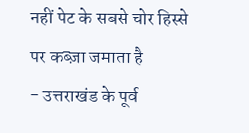नहीं पेट के सबसे चोर हिस्से पर कब्ज़ा जमाता है
- उत्तराखंड के पूर्व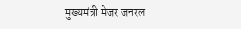मुख्यमंत्री मेजर जनरल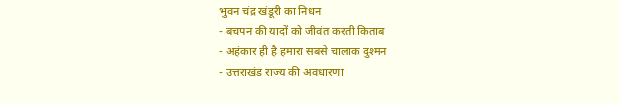भुवन चंद्र खंडूरी का निधन
- बचपन की यादों को जीवंत करती किताब
- अहंकार ही है हमारा सबसे चालाक दुश्मन
- उत्तराखंड राज्य की अवधारणा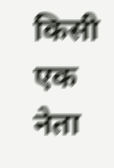किसी एक नेता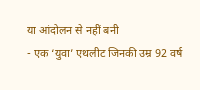या आंदोलन से नहीं बनी
- एक ‘युवा’ एथलीट जिनकी उम्र 92 वर्ष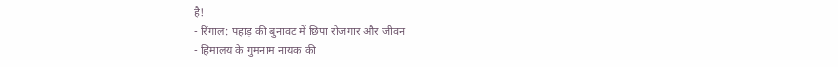है!
- रिंगाल: पहाड़ की बुनावट में छिपा रोजगार और जीवन
- हिमालय के गुमनाम नायक की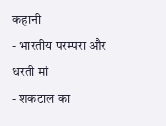कहानी
- भारतीय परम्परा और धरती मां
- शकटाल का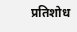प्रतिशोध